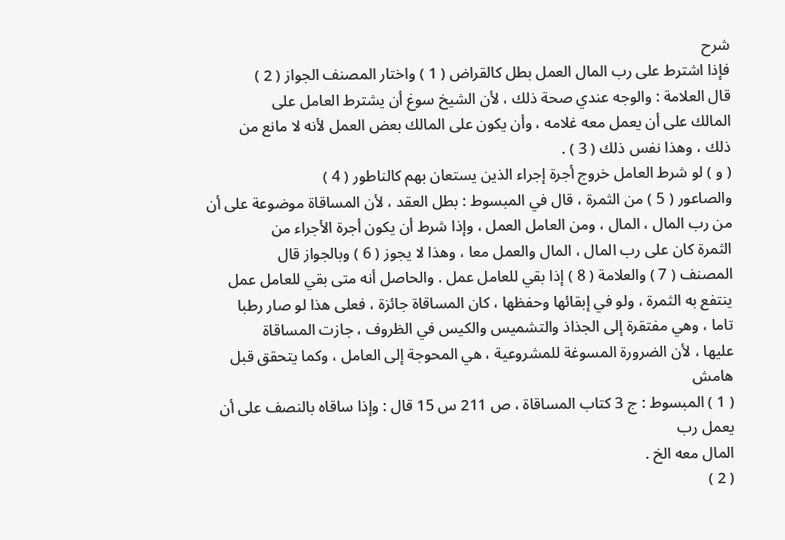شرح
فإذا اشترط على رب المال العمل بطل كالقراض ( 1 ) واختار المصنف الجواز ( 2 )
قال العلامة : والوجه عندي صحة ذلك ، لأن الشيخ سوغ أن يشترط العامل على
المالك على أن يعمل معه غلامه ، وأن يكون على المالك بعض العمل لأنه لا مانع من
ذلك ، وهذا نفس ذلك ( 3 ) .
( و ) لو شرط العامل خروج أجرة إجراء الذين يستعان بهم كالناطور ( 4 )
والصاعور ( 5 ) من الثمرة ، قال في المبسوط : بطل العقد ، لأن المساقاة موضوعة على أن
من رب المال ، المال ، ومن العامل العمل ، وإذا شرط أن يكون أجرة الأجراء من
الثمرة كان على رب المال ، المال والعمل معا ، وهذا لا يجوز ( 6 ) وبالجواز قال
المصنف ( 7 ) والعلامة ( 8 ) إذا بقي للعامل عمل . والحاصل أنه متى بقي للعامل عمل
ينتفع به الثمرة ، ولو في إبقائها وحفظها ، كان المساقاة جائزة ، فعلى هذا لو صار رطبا
تاما ، وهي مفتقرة إلى الجذاذ والتشميس والكيس في الظروف ، جازت المساقاة
عليها ، لأن الضرورة المسوغة للمشروعية ، هي المحوجة إلى العامل ، وكما يتحقق قبل
هامش
( 1 ) المبسوط : ج 3 كتاب المساقاة ، ص 211 س 15 قال : وإذا ساقاه بالنصف على أن يعمل رب
المال معه الخ .
( 2 )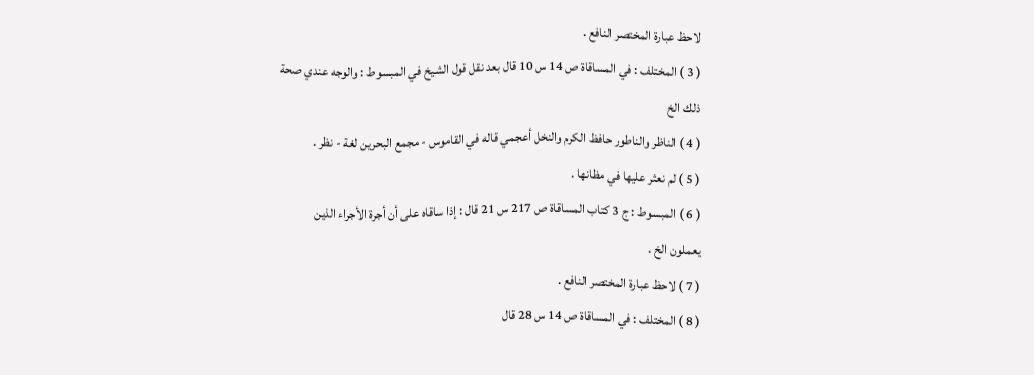لاحظ عبارة المختصر النافع .
( 3 ) المختلف : في المساقاة ص 14 س 10 قال بعد نقل قول الشيخ في المبسوط : والوجه عندي صحة
ذلك الخ
( 4 ) الناظر والناطور حافظ الكرم والنخل أعجمي قاله في القاموس - مجمع البحرين لغة - نظر .
( 5 ) لم نعثر عليها في مظانها .
( 6 ) المبسوط : ج 3 كتاب المساقاة ص 217 س 21 قال : إذا ساقاه على أن أجرة الأجراء الذين
يعملون الخ .
( 7 ) لاحظ عبارة المختصر النافع .
( 8 ) المختلف : في المساقاة ص 14 س 28 قال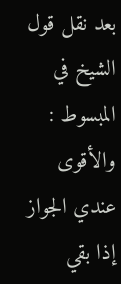بعد نقل قول الشيخ في المبسوط : والأقوى عندي الجواز
إذا بقي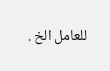للعامل الخ .